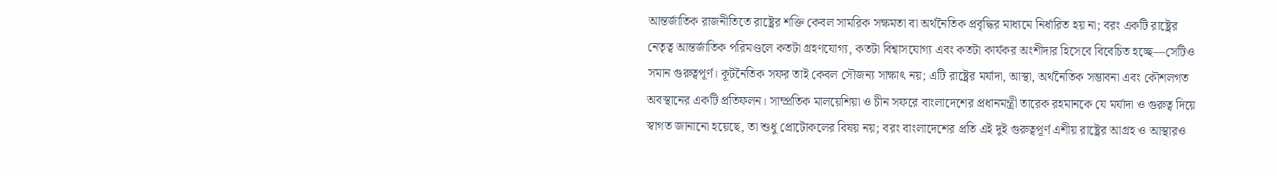আন্তর্জাতিক রাজনীতিতে রাষ্ট্রের শক্তি কেবল সামরিক সক্ষমতা বা অর্থনৈতিক প্রবৃদ্ধির মাধ্যমে নির্ধারিত হয় না; বরং একটি রাষ্ট্রের নেতৃত্ব আন্তর্জাতিক পরিমণ্ডলে কতটা গ্রহণযোগ্য, কতটা বিশ্বাসযোগ্য এবং কতটা কার্যকর অংশীদার হিসেবে বিবেচিত হচ্ছে—সেটিও সমান গুরুত্বপূর্ণ। কূটনৈতিক সফর তাই কেবল সৌজন্য সাক্ষাৎ নয়; এটি রাষ্ট্রের মর্যাদা, আস্থা, অর্থনৈতিক সম্ভাবনা এবং কৌশলগত অবস্থানের একটি প্রতিফলন। সাম্প্রতিক মালয়েশিয়া ও চীন সফরে বাংলাদেশের প্রধানমন্ত্রী তারেক রহমানকে যে মর্যাদা ও গুরুত্ব দিয়ে স্বাগত জানানো হয়েছে, তা শুধু প্রোটোকলের বিষয় নয়; বরং বাংলাদেশের প্রতি এই দুই গুরুত্বপূর্ণ এশীয় রাষ্ট্রের আগ্রহ ও আস্থারও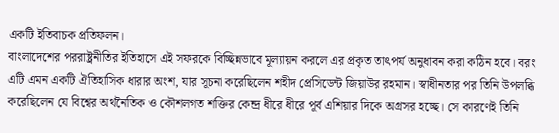একটি ইতিবাচক প্রতিফলন।
বাংলাদেশের পররাষ্ট্রনীতির ইতিহাসে এই সফরকে বিচ্ছিন্নভাবে মূল্যায়ন করলে এর প্রকৃত তাৎপর্য অনুধাবন করা কঠিন হবে। বরং এটি এমন একটি ঐতিহাসিক ধারার অংশ, যার সূচনা করেছিলেন শহীদ প্রেসিডেন্ট জিয়াউর রহমান। স্বাধীনতার পর তিনি উপলব্ধি করেছিলেন যে বিশ্বের অর্থনৈতিক ও কৌশলগত শক্তির কেন্দ্র ধীরে ধীরে পূর্ব এশিয়ার দিকে অগ্রসর হচ্ছে। সে কারণেই তিনি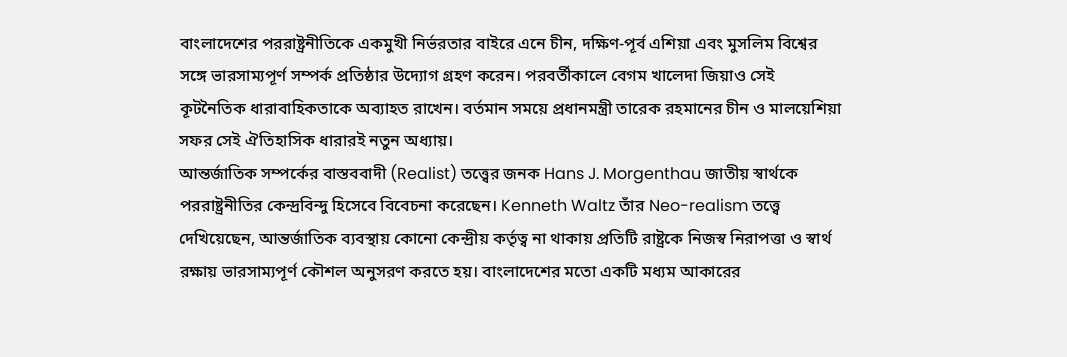বাংলাদেশের পররাষ্ট্রনীতিকে একমুখী নির্ভরতার বাইরে এনে চীন, দক্ষিণ-পূর্ব এশিয়া এবং মুসলিম বিশ্বের সঙ্গে ভারসাম্যপূর্ণ সম্পর্ক প্রতিষ্ঠার উদ্যোগ গ্রহণ করেন। পরবর্তীকালে বেগম খালেদা জিয়াও সেই কূটনৈতিক ধারাবাহিকতাকে অব্যাহত রাখেন। বর্তমান সময়ে প্রধানমন্ত্রী তারেক রহমানের চীন ও মালয়েশিয়া সফর সেই ঐতিহাসিক ধারারই নতুন অধ্যায়।
আন্তর্জাতিক সম্পর্কের বাস্তববাদী (Realist) তত্ত্বের জনক Hans J. Morgenthau জাতীয় স্বার্থকে পররাষ্ট্রনীতির কেন্দ্রবিন্দু হিসেবে বিবেচনা করেছেন। Kenneth Waltz তাঁর Neo-realism তত্ত্বে দেখিয়েছেন, আন্তর্জাতিক ব্যবস্থায় কোনো কেন্দ্রীয় কর্তৃত্ব না থাকায় প্রতিটি রাষ্ট্রকে নিজস্ব নিরাপত্তা ও স্বার্থ রক্ষায় ভারসাম্যপূর্ণ কৌশল অনুসরণ করতে হয়। বাংলাদেশের মতো একটি মধ্যম আকারের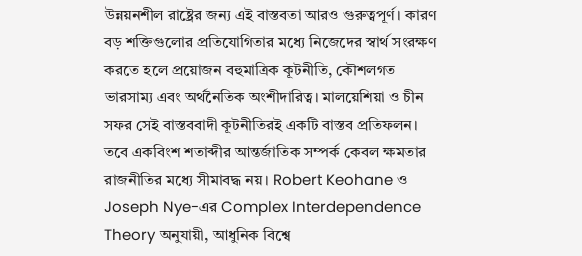উন্নয়নশীল রাষ্ট্রের জন্য এই বাস্তবতা আরও গুরুত্বপূর্ণ। কারণ বড় শক্তিগুলোর প্রতিযোগিতার মধ্যে নিজেদের স্বার্থ সংরক্ষণ করতে হলে প্রয়োজন বহুমাত্রিক কূটনীতি, কৌশলগত ভারসাম্য এবং অর্থনৈতিক অংশীদারিত্ব। মালয়েশিয়া ও চীন সফর সেই বাস্তববাদী কূটনীতিরই একটি বাস্তব প্রতিফলন।
তবে একবিংশ শতাব্দীর আন্তর্জাতিক সম্পর্ক কেবল ক্ষমতার রাজনীতির মধ্যে সীমাবদ্ধ নয়। Robert Keohane ও Joseph Nye-এর Complex Interdependence Theory অনুযায়ী, আধুনিক বিশ্বে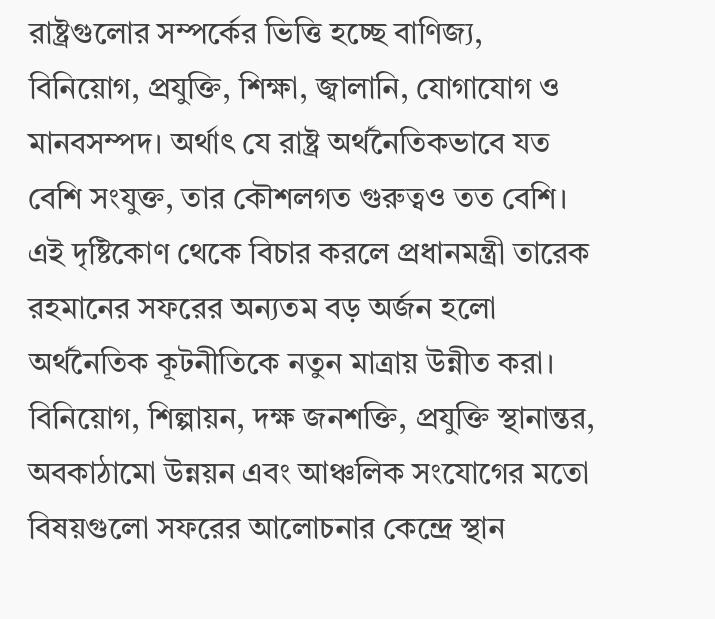রাষ্ট্রগুলোর সম্পর্কের ভিত্তি হচ্ছে বাণিজ্য, বিনিয়োগ, প্রযুক্তি, শিক্ষা, জ্বালানি, যোগাযোগ ও মানবসম্পদ। অর্থাৎ যে রাষ্ট্র অর্থনৈতিকভাবে যত বেশি সংযুক্ত, তার কৌশলগত গুরুত্বও তত বেশি। এই দৃষ্টিকোণ থেকে বিচার করলে প্রধানমন্ত্রী তারেক রহমানের সফরের অন্যতম বড় অর্জন হলো অর্থনৈতিক কূটনীতিকে নতুন মাত্রায় উন্নীত করা। বিনিয়োগ, শিল্পায়ন, দক্ষ জনশক্তি, প্রযুক্তি স্থানান্তর, অবকাঠামো উন্নয়ন এবং আঞ্চলিক সংযোগের মতো বিষয়গুলো সফরের আলোচনার কেন্দ্রে স্থান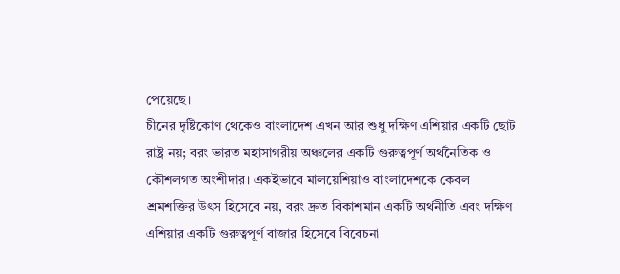পেয়েছে।
চীনের দৃষ্টিকোণ থেকেও বাংলাদেশ এখন আর শুধু দক্ষিণ এশিয়ার একটি ছোট রাষ্ট্র নয়; বরং ভারত মহাসাগরীয় অঞ্চলের একটি গুরুত্বপূর্ণ অর্থনৈতিক ও কৌশলগত অংশীদার। একইভাবে মালয়েশিয়াও বাংলাদেশকে কেবল শ্রমশক্তির উৎস হিসেবে নয়, বরং দ্রুত বিকাশমান একটি অর্থনীতি এবং দক্ষিণ এশিয়ার একটি গুরুত্বপূর্ণ বাজার হিসেবে বিবেচনা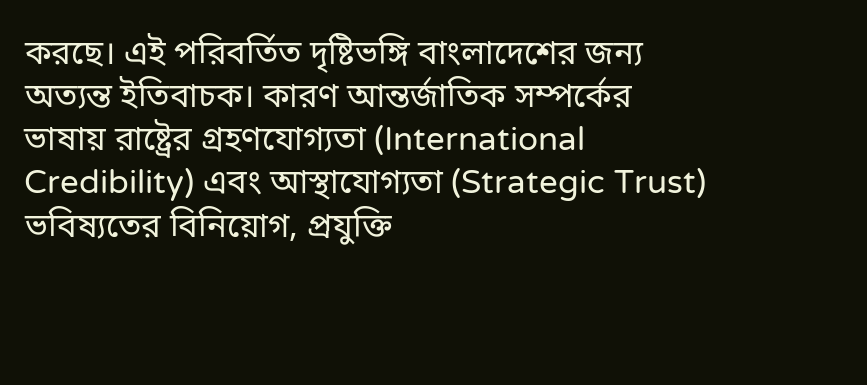করছে। এই পরিবর্তিত দৃষ্টিভঙ্গি বাংলাদেশের জন্য অত্যন্ত ইতিবাচক। কারণ আন্তর্জাতিক সম্পর্কের ভাষায় রাষ্ট্রের গ্রহণযোগ্যতা (International Credibility) এবং আস্থাযোগ্যতা (Strategic Trust) ভবিষ্যতের বিনিয়োগ, প্রযুক্তি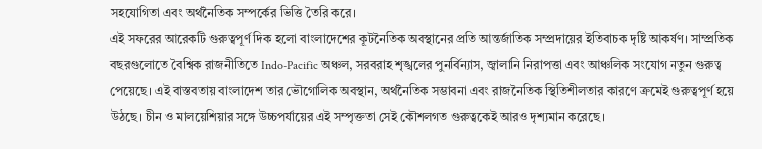সহযোগিতা এবং অর্থনৈতিক সম্পর্কের ভিত্তি তৈরি করে।
এই সফরের আরেকটি গুরুত্বপূর্ণ দিক হলো বাংলাদেশের কূটনৈতিক অবস্থানের প্রতি আন্তর্জাতিক সম্প্রদায়ের ইতিবাচক দৃষ্টি আকর্ষণ। সাম্প্রতিক বছরগুলোতে বৈশ্বিক রাজনীতিতে Indo-Pacific অঞ্চল, সরবরাহ শৃঙ্খলের পুনর্বিন্যাস, জ্বালানি নিরাপত্তা এবং আঞ্চলিক সংযোগ নতুন গুরুত্ব পেয়েছে। এই বাস্তবতায় বাংলাদেশ তার ভৌগোলিক অবস্থান, অর্থনৈতিক সম্ভাবনা এবং রাজনৈতিক স্থিতিশীলতার কারণে ক্রমেই গুরুত্বপূর্ণ হয়ে উঠছে। চীন ও মালয়েশিয়ার সঙ্গে উচ্চপর্যায়ের এই সম্পৃক্ততা সেই কৌশলগত গুরুত্বকেই আরও দৃশ্যমান করেছে।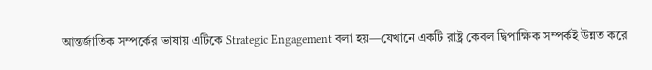আন্তর্জাতিক সম্পর্কের ভাষায় এটিকে Strategic Engagement বলা হয়—যেখানে একটি রাষ্ট্র কেবল দ্বিপাক্ষিক সম্পর্কই উন্নত করে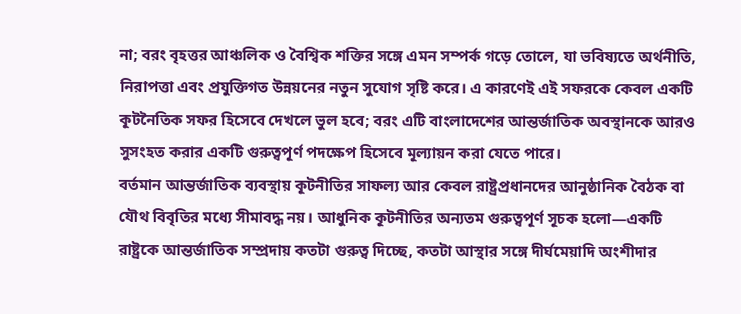না; বরং বৃহত্তর আঞ্চলিক ও বৈশ্বিক শক্তির সঙ্গে এমন সম্পর্ক গড়ে তোলে, যা ভবিষ্যতে অর্থনীতি, নিরাপত্তা এবং প্রযুক্তিগত উন্নয়নের নতুন সুযোগ সৃষ্টি করে। এ কারণেই এই সফরকে কেবল একটি কূটনৈতিক সফর হিসেবে দেখলে ভুল হবে; বরং এটি বাংলাদেশের আন্তর্জাতিক অবস্থানকে আরও সুসংহত করার একটি গুরুত্বপূর্ণ পদক্ষেপ হিসেবে মূল্যায়ন করা যেতে পারে।
বর্তমান আন্তর্জাতিক ব্যবস্থায় কূটনীতির সাফল্য আর কেবল রাষ্ট্রপ্রধানদের আনুষ্ঠানিক বৈঠক বা যৌথ বিবৃতির মধ্যে সীমাবদ্ধ নয়। আধুনিক কূটনীতির অন্যতম গুরুত্বপূর্ণ সূচক হলো—একটি রাষ্ট্রকে আন্তর্জাতিক সম্প্রদায় কতটা গুরুত্ব দিচ্ছে, কতটা আস্থার সঙ্গে দীর্ঘমেয়াদি অংশীদার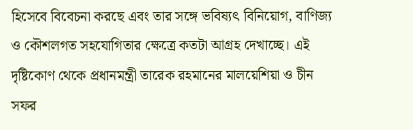হিসেবে বিবেচনা করছে এবং তার সঙ্গে ভবিষ্যৎ বিনিয়োগ, বাণিজ্য ও কৌশলগত সহযোগিতার ক্ষেত্রে কতটা আগ্রহ দেখাচ্ছে। এই দৃষ্টিকোণ থেকে প্রধানমন্ত্রী তারেক রহমানের মালয়েশিয়া ও চীন সফর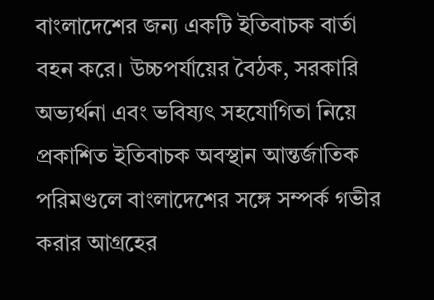বাংলাদেশের জন্য একটি ইতিবাচক বার্তা বহন করে। উচ্চপর্যায়ের বৈঠক, সরকারি অভ্যর্থনা এবং ভবিষ্যৎ সহযোগিতা নিয়ে প্রকাশিত ইতিবাচক অবস্থান আন্তর্জাতিক পরিমণ্ডলে বাংলাদেশের সঙ্গে সম্পর্ক গভীর করার আগ্রহের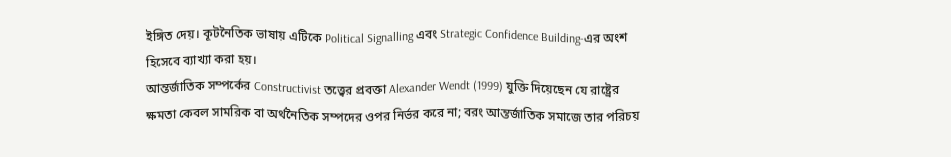ইঙ্গিত দেয়। কূটনৈতিক ভাষায় এটিকে Political Signalling এবং Strategic Confidence Building-এর অংশ হিসেবে ব্যাখ্যা করা হয়।
আন্তর্জাতিক সম্পর্কের Constructivist তত্ত্বের প্রবক্তা Alexander Wendt (1999) যুক্তি দিয়েছেন যে রাষ্ট্রের ক্ষমতা কেবল সামরিক বা অর্থনৈতিক সম্পদের ওপর নির্ভর করে না; বরং আন্তর্জাতিক সমাজে তার পরিচয়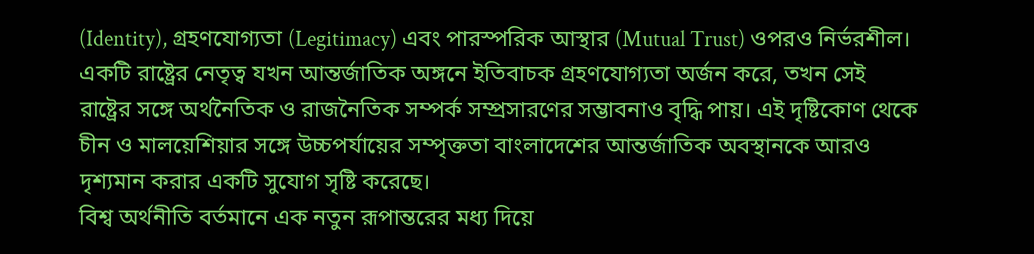(Identity), গ্রহণযোগ্যতা (Legitimacy) এবং পারস্পরিক আস্থার (Mutual Trust) ওপরও নির্ভরশীল। একটি রাষ্ট্রের নেতৃত্ব যখন আন্তর্জাতিক অঙ্গনে ইতিবাচক গ্রহণযোগ্যতা অর্জন করে, তখন সেই রাষ্ট্রের সঙ্গে অর্থনৈতিক ও রাজনৈতিক সম্পর্ক সম্প্রসারণের সম্ভাবনাও বৃদ্ধি পায়। এই দৃষ্টিকোণ থেকে চীন ও মালয়েশিয়ার সঙ্গে উচ্চপর্যায়ের সম্পৃক্ততা বাংলাদেশের আন্তর্জাতিক অবস্থানকে আরও দৃশ্যমান করার একটি সুযোগ সৃষ্টি করেছে।
বিশ্ব অর্থনীতি বর্তমানে এক নতুন রূপান্তরের মধ্য দিয়ে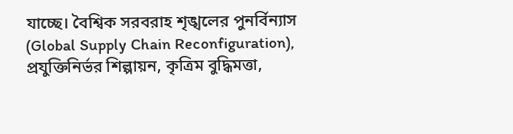যাচ্ছে। বৈশ্বিক সরবরাহ শৃঙ্খলের পুনর্বিন্যাস (Global Supply Chain Reconfiguration), প্রযুক্তিনির্ভর শিল্পায়ন, কৃত্রিম বুদ্ধিমত্তা,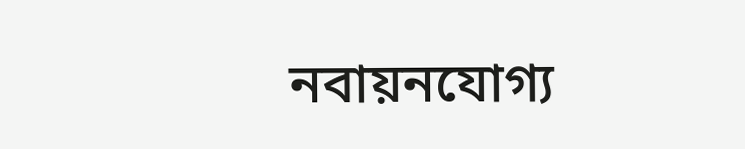নবায়নযোগ্য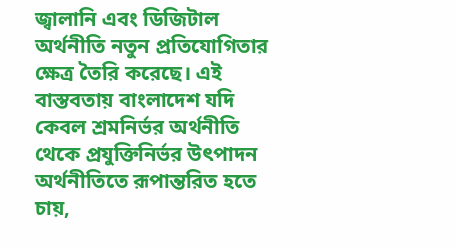জ্বালানি এবং ডিজিটাল অর্থনীতি নতুন প্রতিযোগিতার ক্ষেত্র তৈরি করেছে। এই বাস্তবতায় বাংলাদেশ যদি কেবল শ্রমনির্ভর অর্থনীতি থেকে প্রযুক্তিনির্ভর উৎপাদন অর্থনীতিতে রূপান্তরিত হতে চায়,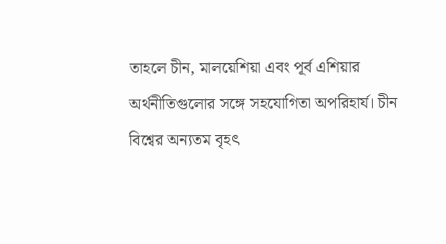তাহলে চীন, মালয়েশিয়া এবং পূর্ব এশিয়ার অর্থনীতিগুলোর সঙ্গে সহযোগিতা অপরিহার্য। চীন বিশ্বের অন্যতম বৃহৎ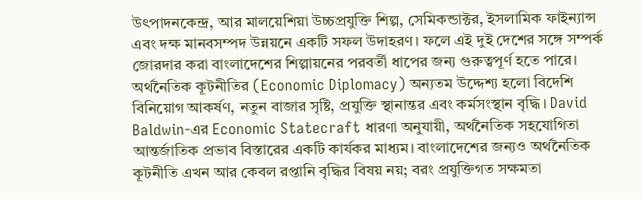উৎপাদনকেন্দ্র, আর মালয়েশিয়া উচ্চপ্রযুক্তি শিল্প, সেমিকন্ডাক্টর, ইসলামিক ফাইন্যান্স এবং দক্ষ মানবসম্পদ উন্নয়নে একটি সফল উদাহরণ। ফলে এই দুই দেশের সঙ্গে সম্পর্ক জোরদার করা বাংলাদেশের শিল্পায়নের পরবর্তী ধাপের জন্য গুরুত্বপূর্ণ হতে পারে।
অর্থনৈতিক কূটনীতির (Economic Diplomacy) অন্যতম উদ্দেশ্য হলো বিদেশি বিনিয়োগ আকর্ষণ, নতুন বাজার সৃষ্টি, প্রযুক্তি স্থানান্তর এবং কর্মসংস্থান বৃদ্ধি। David Baldwin-এর Economic Statecraft ধারণা অনুযায়ী, অর্থনৈতিক সহযোগিতা আন্তর্জাতিক প্রভাব বিস্তারের একটি কার্যকর মাধ্যম। বাংলাদেশের জন্যও অর্থনৈতিক কূটনীতি এখন আর কেবল রপ্তানি বৃদ্ধির বিষয় নয়; বরং প্রযুক্তিগত সক্ষমতা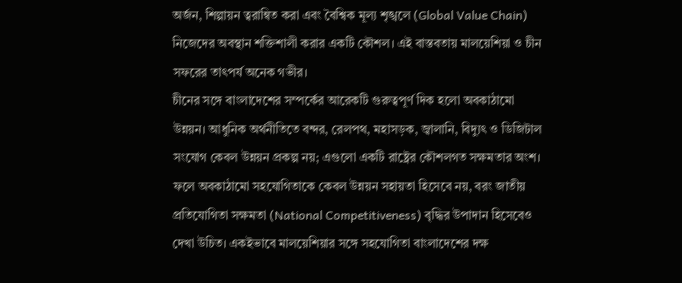অর্জন, শিল্পায়ন ত্বরান্বিত করা এবং বৈশ্বিক মূল্য শৃঙ্খলে (Global Value Chain) নিজেদের অবস্থান শক্তিশালী করার একটি কৌশল। এই বাস্তবতায় মালয়েশিয়া ও চীন সফরের তাৎপর্য অনেক গভীর।
চীনের সঙ্গে বাংলাদেশের সম্পর্কের আরেকটি গুরুত্বপূর্ণ দিক হলো অবকাঠামো উন্নয়ন। আধুনিক অর্থনীতিতে বন্দর, রেলপথ, মহাসড়ক, জ্বালানি, বিদ্যুৎ ও ডিজিটাল সংযোগ কেবল উন্নয়ন প্রকল্প নয়; এগুলো একটি রাষ্ট্রের কৌশলগত সক্ষমতার অংশ। ফলে অবকাঠামো সহযোগিতাকে কেবল উন্নয়ন সহায়তা হিসেবে নয়, বরং জাতীয় প্রতিযোগিতা সক্ষমতা (National Competitiveness) বৃদ্ধির উপাদান হিসেবেও দেখা উচিত। একইভাবে মালয়েশিয়ার সঙ্গে সহযোগিতা বাংলাদেশের দক্ষ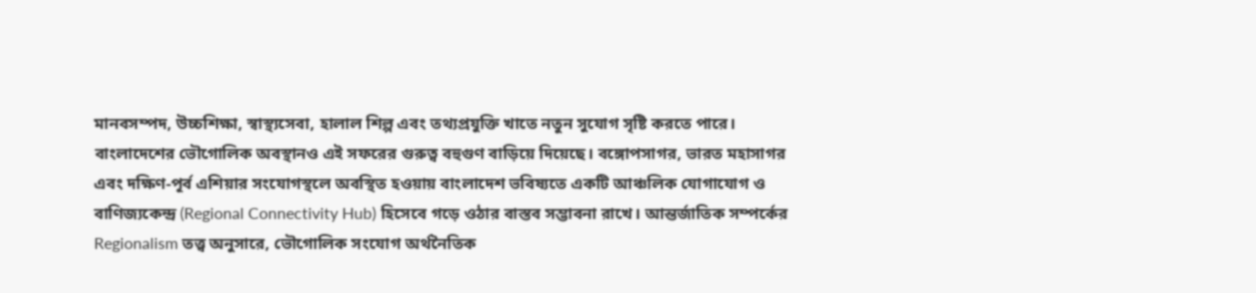মানবসম্পদ, উচ্চশিক্ষা, স্বাস্থ্যসেবা, হালাল শিল্প এবং তথ্যপ্রযুক্তি খাতে নতুন সুযোগ সৃষ্টি করতে পারে।
বাংলাদেশের ভৌগোলিক অবস্থানও এই সফরের গুরুত্ব বহুগুণ বাড়িয়ে দিয়েছে। বঙ্গোপসাগর, ভারত মহাসাগর এবং দক্ষিণ-পূর্ব এশিয়ার সংযোগস্থলে অবস্থিত হওয়ায় বাংলাদেশ ভবিষ্যতে একটি আঞ্চলিক যোগাযোগ ও বাণিজ্যকেন্দ্র (Regional Connectivity Hub) হিসেবে গড়ে ওঠার বাস্তব সম্ভাবনা রাখে। আন্তর্জাতিক সম্পর্কের Regionalism তত্ত্ব অনুসারে, ভৌগোলিক সংযোগ অর্থনৈতিক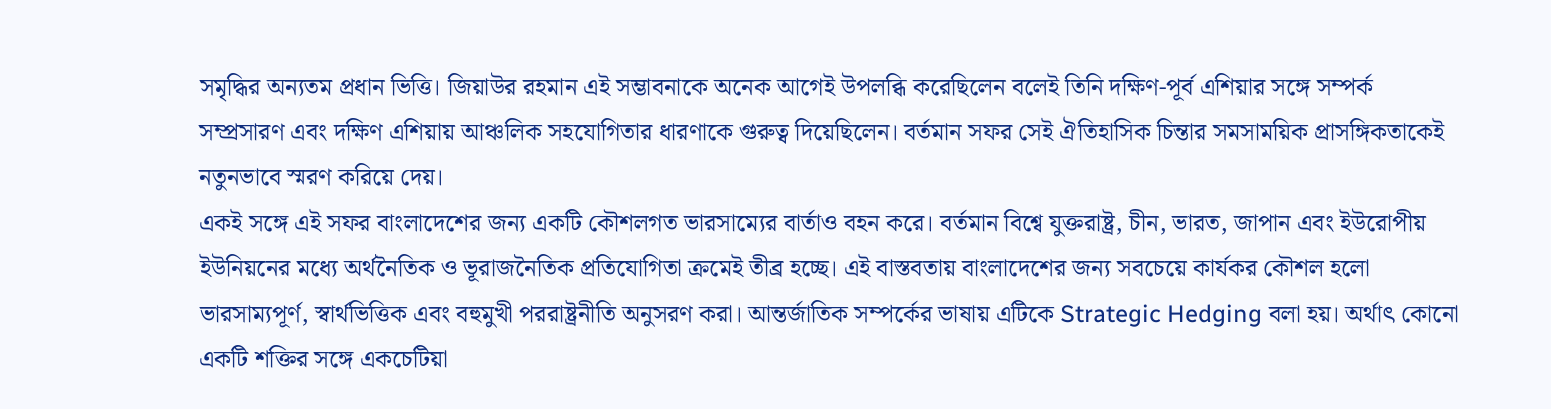সমৃদ্ধির অন্যতম প্রধান ভিত্তি। জিয়াউর রহমান এই সম্ভাবনাকে অনেক আগেই উপলব্ধি করেছিলেন বলেই তিনি দক্ষিণ-পূর্ব এশিয়ার সঙ্গে সম্পর্ক সম্প্রসারণ এবং দক্ষিণ এশিয়ায় আঞ্চলিক সহযোগিতার ধারণাকে গুরুত্ব দিয়েছিলেন। বর্তমান সফর সেই ঐতিহাসিক চিন্তার সমসাময়িক প্রাসঙ্গিকতাকেই নতুনভাবে স্মরণ করিয়ে দেয়।
একই সঙ্গে এই সফর বাংলাদেশের জন্য একটি কৌশলগত ভারসাম্যের বার্তাও বহন করে। বর্তমান বিশ্বে যুক্তরাষ্ট্র, চীন, ভারত, জাপান এবং ইউরোপীয় ইউনিয়নের মধ্যে অর্থনৈতিক ও ভূরাজনৈতিক প্রতিযোগিতা ক্রমেই তীব্র হচ্ছে। এই বাস্তবতায় বাংলাদেশের জন্য সবচেয়ে কার্যকর কৌশল হলো ভারসাম্যপূর্ণ, স্বার্থভিত্তিক এবং বহুমুখী পররাষ্ট্রনীতি অনুসরণ করা। আন্তর্জাতিক সম্পর্কের ভাষায় এটিকে Strategic Hedging বলা হয়। অর্থাৎ কোনো একটি শক্তির সঙ্গে একচেটিয়া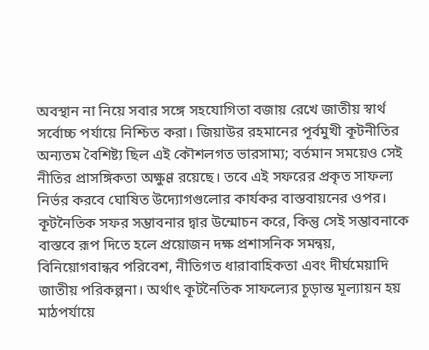অবস্থান না নিয়ে সবার সঙ্গে সহযোগিতা বজায় রেখে জাতীয় স্বার্থ সর্বোচ্চ পর্যায়ে নিশ্চিত করা। জিয়াউর রহমানের পূর্বমুখী কূটনীতির অন্যতম বৈশিষ্ট্য ছিল এই কৌশলগত ভারসাম্য; বর্তমান সময়েও সেই নীতির প্রাসঙ্গিকতা অক্ষুণ্ণ রয়েছে। তবে এই সফরের প্রকৃত সাফল্য নির্ভর করবে ঘোষিত উদ্যোগগুলোর কার্যকর বাস্তবায়নের ওপর।
কূটনৈতিক সফর সম্ভাবনার দ্বার উন্মোচন করে, কিন্তু সেই সম্ভাবনাকে বাস্তবে রূপ দিতে হলে প্রয়োজন দক্ষ প্রশাসনিক সমন্বয়, বিনিয়োগবান্ধব পরিবেশ, নীতিগত ধারাবাহিকতা এবং দীর্ঘমেয়াদি জাতীয় পরিকল্পনা। অর্থাৎ কূটনৈতিক সাফল্যের চূড়ান্ত মূল্যায়ন হয় মাঠপর্যায়ে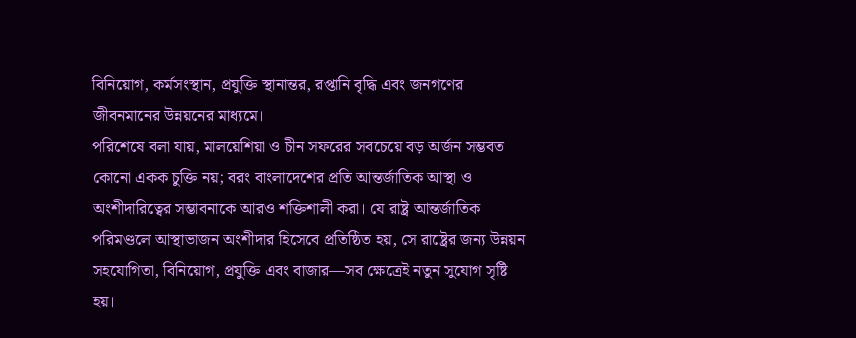বিনিয়োগ, কর্মসংস্থান, প্রযুক্তি স্থানান্তর, রপ্তানি বৃদ্ধি এবং জনগণের জীবনমানের উন্নয়নের মাধ্যমে।
পরিশেষে বলা যায়, মালয়েশিয়া ও চীন সফরের সবচেয়ে বড় অর্জন সম্ভবত কোনো একক চুক্তি নয়; বরং বাংলাদেশের প্রতি আন্তর্জাতিক আস্থা ও অংশীদারিত্বের সম্ভাবনাকে আরও শক্তিশালী করা। যে রাষ্ট্র আন্তর্জাতিক পরিমণ্ডলে আস্থাভাজন অংশীদার হিসেবে প্রতিষ্ঠিত হয়, সে রাষ্ট্রের জন্য উন্নয়ন সহযোগিতা, বিনিয়োগ, প্রযুক্তি এবং বাজার—সব ক্ষেত্রেই নতুন সুযোগ সৃষ্টি হয়।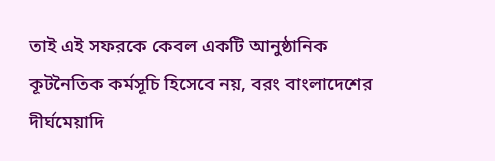তাই এই সফরকে কেবল একটি আনুষ্ঠানিক কূটনৈতিক কর্মসূচি হিসেবে নয়, বরং বাংলাদেশের দীর্ঘমেয়াদি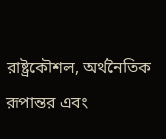রাষ্ট্রকৌশল, অর্থনৈতিক রূপান্তর এবং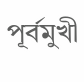পূর্বমুখী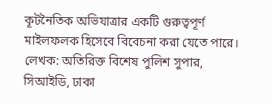কূটনৈতিক অভিযাত্রার একটি গুরুত্বপূর্ণ মাইলফলক হিসেবে বিবেচনা করা যেতে পারে।
লেখক: অতিরিক্ত বিশেষ পুলিশ সুপার, সিআইডি, ঢাকা